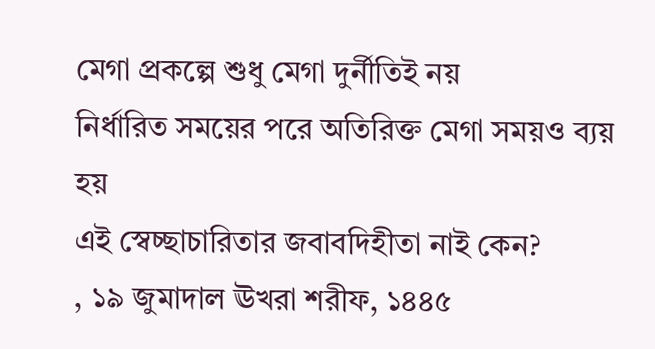মেগা প্রকল্পে শুধু মেগা দুর্নীতিই নয়
নির্ধারিত সময়ের পরে অতিরিক্ত মেগা সময়ও ব্যয় হয়
এই স্বেচ্ছাচারিতার জবাবদিহীতা নাই কেন?
, ১৯ জুমাদাল ঊখরা শরীফ, ১৪৪৫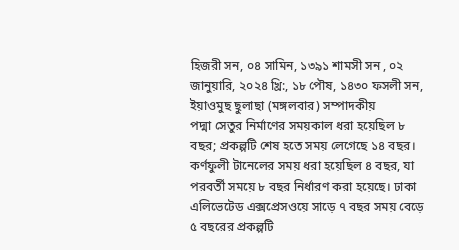হিজরী সন, ০৪ সামিন, ১৩৯১ শামসী সন , ০২ জানুয়ারি, ২০২৪ খ্রি:, ১৮ পৌষ, ১৪৩০ ফসলী সন, ইয়াওমুছ ছুলাছা (মঙ্গলবার) সম্পাদকীয়
পদ্মা সেতুর নির্মাণের সময়কাল ধরা হয়েছিল ৮ বছর; প্রকল্পটি শেষ হতে সময় লেগেছে ১৪ বছর। কর্ণফুলী টানেলের সময় ধরা হয়েছিল ৪ বছর, যা পরবর্তী সময়ে ৮ বছর নির্ধারণ করা হয়েছে। ঢাকা এলিভেটেড এক্সপ্রেসওয়ে সাড়ে ৭ বছর সময় বেড়ে ৫ বছরের প্রকল্পটি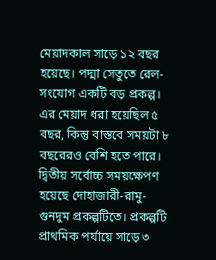মেয়াদকাল সাড়ে ১২ বছর হয়েছে। পদ্মা সেতুতে রেল-সংযোগ একটি বড় প্রকল্প। এর মেয়াদ ধরা হয়েছিল ৫ বছর, কিন্তু বাস্তবে সময়টা ৮ বছরেরও বেশি হতে পারে। দ্বিতীয় সর্বোচ্চ সময়ক্ষেপণ হয়েছে দোহাজারী-রামু-গুনদুম প্রকল্পটিতে। প্রকল্পটি প্রাথমিক পর্যায়ে সাড়ে ৩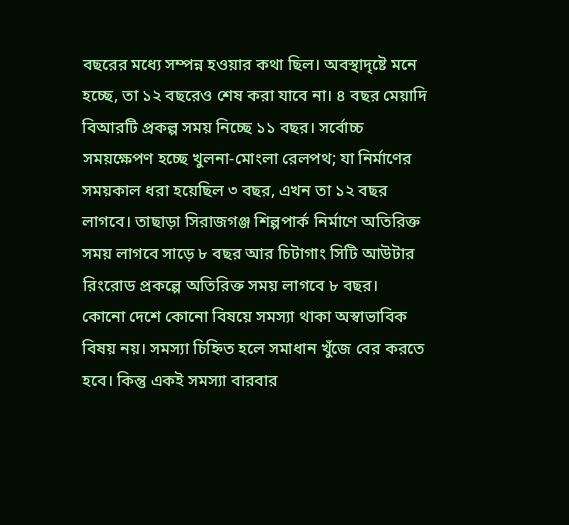বছরের মধ্যে সম্পন্ন হওয়ার কথা ছিল। অবস্থাদৃষ্টে মনে হচ্ছে, তা ১২ বছরেও শেষ করা যাবে না। ৪ বছর মেয়াদি বিআরটি প্রকল্প সময় নিচ্ছে ১১ বছর। সর্বোচ্চ সময়ক্ষেপণ হচ্ছে খুলনা-মোংলা রেলপথ; যা নির্মাণের সময়কাল ধরা হয়েছিল ৩ বছর, এখন তা ১২ বছর লাগবে। তাছাড়া সিরাজগঞ্জ শিল্পপার্ক নির্মাণে অতিরিক্ত সময় লাগবে সাড়ে ৮ বছর আর চিটাগাং সিটি আউটার রিংরোড প্রকল্পে অতিরিক্ত সময় লাগবে ৮ বছর।
কোনো দেশে কোনো বিষয়ে সমস্যা থাকা অস্বাভাবিক বিষয় নয়। সমস্যা চিহ্নিত হলে সমাধান খুঁজে বের করতে হবে। কিন্তু একই সমস্যা বারবার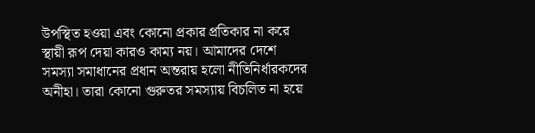উপস্থিত হওয়া এবং কোনো প্রকার প্রতিকার না করে স্থায়ী রূপ দেয়া কারও কাম্য নয়। আমাদের দেশে সমস্যা সমাধানের প্রধান অন্তরায় হলো নীতিনির্ধারকদের অনীহা। তারা কোনো গুরুতর সমস্যায় বিচলিত না হয়ে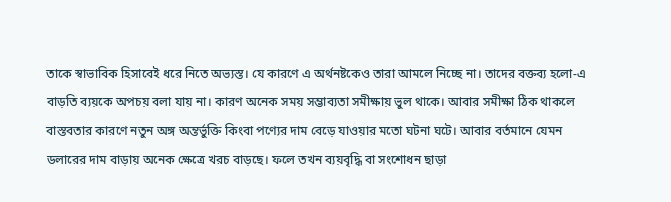তাকে স্বাভাবিক হিসাবেই ধরে নিতে অভ্যস্ত। যে কারণে এ অর্থনষ্টকেও তারা আমলে নিচ্ছে না। তাদের বক্তব্য হলো-এ বাড়তি ব্যয়কে অপচয় বলা যায় না। কারণ অনেক সময় সম্ভাব্যতা সমীক্ষায় ভুল থাকে। আবার সমীক্ষা ঠিক থাকলে বাস্তবতার কারণে নতুন অঙ্গ অন্তর্ভুক্তি কিংবা পণ্যের দাম বেড়ে যাওয়ার মতো ঘটনা ঘটে। আবার বর্তমানে যেমন ডলারের দাম বাড়ায় অনেক ক্ষেত্রে খরচ বাড়ছে। ফলে তখন ব্যয়বৃদ্ধি বা সংশোধন ছাড়া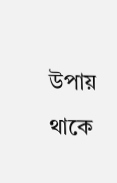উপায় থাকে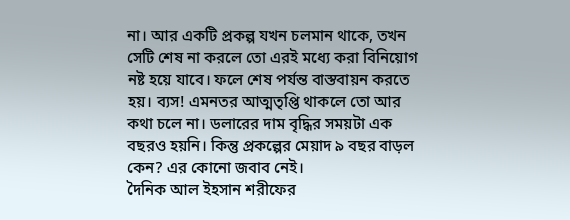না। আর একটি প্রকল্প যখন চলমান থাকে, তখন সেটি শেষ না করলে তো এরই মধ্যে করা বিনিয়োগ নষ্ট হয়ে যাবে। ফলে শেষ পর্যন্ত বাস্তবায়ন করতে হয়। ব্যস! এমনতর আত্মতৃপ্তি থাকলে তো আর কথা চলে না। ডলারের দাম বৃদ্ধির সময়টা এক বছরও হয়নি। কিন্তু প্রকল্পের মেয়াদ ৯ বছর বাড়ল কেন? এর কোনো জবাব নেই।
দৈনিক আল ইহসান শরীফের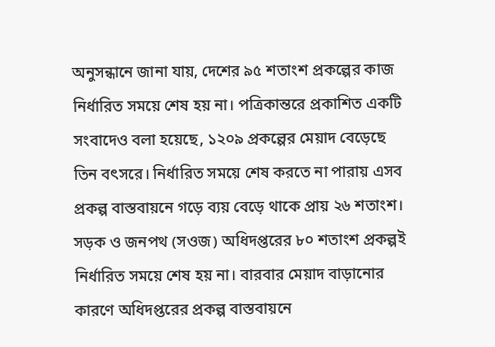অনুসন্ধানে জানা যায়, দেশের ৯৫ শতাংশ প্রকল্পের কাজ নির্ধারিত সময়ে শেষ হয় না। পত্রিকান্তরে প্রকাশিত একটি সংবাদেও বলা হয়েছে, ১২০৯ প্রকল্পের মেয়াদ বেড়েছে তিন বৎসরে। নির্ধারিত সময়ে শেষ করতে না পারায় এসব প্রকল্প বাস্তবায়নে গড়ে ব্যয় বেড়ে থাকে প্রায় ২৬ শতাংশ। সড়ক ও জনপথ (সওজ) অধিদপ্তরের ৮০ শতাংশ প্রকল্পই নির্ধারিত সময়ে শেষ হয় না। বারবার মেয়াদ বাড়ানোর কারণে অধিদপ্তরের প্রকল্প বাস্তবায়নে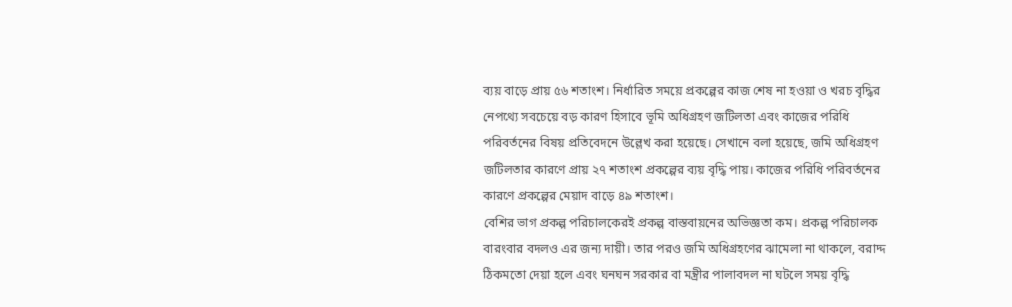ব্যয় বাড়ে প্রায় ৫৬ শতাংশ। নির্ধারিত সময়ে প্রকল্পের কাজ শেষ না হওয়া ও খরচ বৃদ্ধির নেপথ্যে সবচেয়ে বড় কারণ হিসাবে ভূমি অধিগ্রহণ জটিলতা এবং কাজের পরিধি পরিবর্তনের বিষয় প্রতিবেদনে উল্লেখ করা হয়েছে। সেখানে বলা হয়েছে, জমি অধিগ্রহণ জটিলতার কারণে প্রায় ২৭ শতাংশ প্রকল্পের ব্যয় বৃদ্ধি পায়। কাজের পরিধি পরিবর্তনের কারণে প্রকল্পের মেয়াদ বাড়ে ৪৯ শতাংশ।
বেশির ভাগ প্রকল্প পরিচালকেরই প্রকল্প বাস্তবায়নের অভিজ্ঞতা কম। প্রকল্প পরিচালক বারংবার বদলও এর জন্য দায়ী। তার পরও জমি অধিগ্রহণের ঝামেলা না থাকলে, বরাদ্দ ঠিকমতো দেয়া হলে এবং ঘনঘন সরকার বা মন্ত্রীর পালাবদল না ঘটলে সময় বৃদ্ধি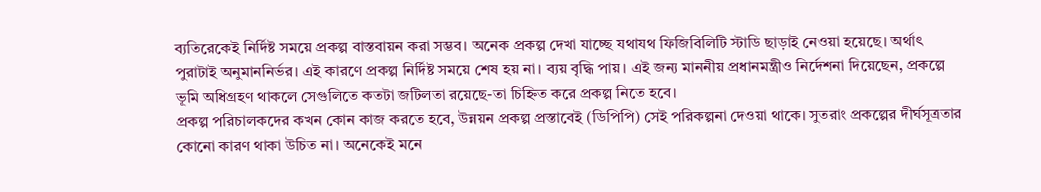ব্যতিরেকেই নির্দিষ্ট সময়ে প্রকল্প বাস্তবায়ন করা সম্ভব। অনেক প্রকল্প দেখা যাচ্ছে যথাযথ ফিজিবিলিটি স্টাডি ছাড়াই নেওয়া হয়েছে। অর্থাৎ পুরাটাই অনুমাননির্ভর। এই কারণে প্রকল্প নির্দিষ্ট সময়ে শেষ হয় না। ব্যয় বৃদ্ধি পায়। এই জন্য মাননীয় প্রধানমন্ত্রীও নির্দেশনা দিয়েছেন, প্রকল্পে ভূমি অধিগ্রহণ থাকলে সেগুলিতে কতটা জটিলতা রয়েছে-তা চিহ্নিত করে প্রকল্প নিতে হবে।
প্রকল্প পরিচালকদের কখন কোন কাজ করতে হবে, উন্নয়ন প্রকল্প প্রস্তাবেই (ডিপিপি) সেই পরিকল্পনা দেওয়া থাকে। সুতরাং প্রকল্পের দীর্ঘসূত্রতার কোনো কারণ থাকা উচিত না। অনেকেই মনে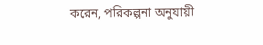করেন, পরিকল্পনা অনুযায়ী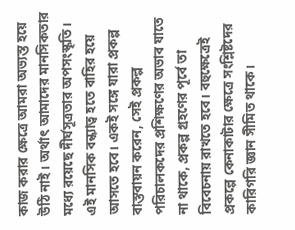কাজ করার ক্ষেত্রে আমরা অভ্যস্ত হয়ে উঠি নাই। অর্থাৎ আমাদের মানসিকতার মধ্যে রয়েছে দীর্ঘসূত্রতার অপসংস্কৃতি। এই মানসিক বন্ধ্যাত্ব হতে বাহির হয়ে আসতে হবে। একই সঙ্গে যারা প্রকল্প বাস্তবায়ন করেন, সেই প্রকল্প পরিচালকদের প্রশিক্ষণের অভাব যাতে না থাকে, প্রকল্প গ্রহণের পূর্বে তা বিবেচনায় রাখতে হবে। বহুক্ষেত্রেই প্রকল্পে কেনাকাটার ক্ষেত্রে সংশ্লিষ্টদের কারিগরি জ্ঞান সীমিত থাকে।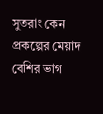সুতরাং কেন প্রকল্পের মেয়াদ বেশির ভাগ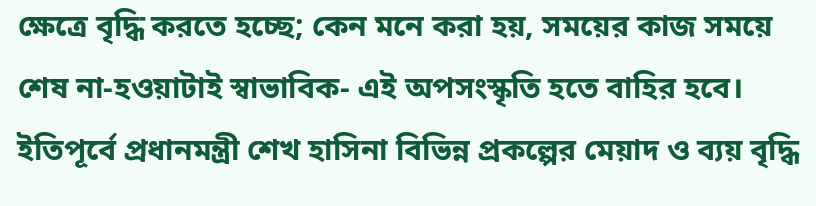ক্ষেত্রে বৃদ্ধি করতে হচ্ছে; কেন মনে করা হয়, সময়ের কাজ সময়ে শেষ না-হওয়াটাই স্বাভাবিক- এই অপসংস্কৃতি হতে বাহির হবে। ইতিপূর্বে প্রধানমন্ত্রী শেখ হাসিনা বিভিন্ন প্রকল্পের মেয়াদ ও ব্যয় বৃদ্ধি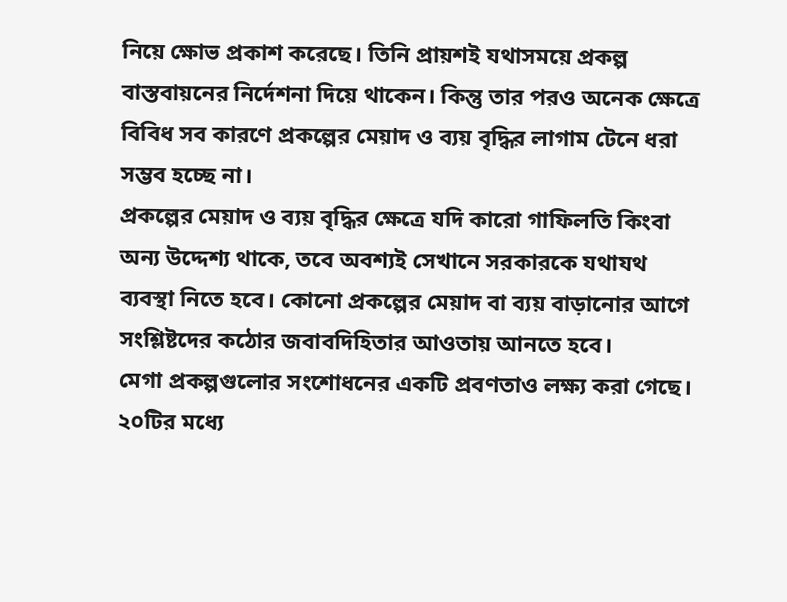নিয়ে ক্ষোভ প্রকাশ করেছে। তিনি প্রায়শই যথাসময়ে প্রকল্প বাস্তবায়নের নির্দেশনা দিয়ে থাকেন। কিন্তু তার পরও অনেক ক্ষেত্রে বিবিধ সব কারণে প্রকল্পের মেয়াদ ও ব্যয় বৃদ্ধির লাগাম টেনে ধরা সম্ভব হচ্ছে না।
প্রকল্পের মেয়াদ ও ব্যয় বৃদ্ধির ক্ষেত্রে যদি কারো গাফিলতি কিংবা অন্য উদ্দেশ্য থাকে, তবে অবশ্যই সেখানে সরকারকে যথাযথ ব্যবস্থা নিতে হবে। কোনো প্রকল্পের মেয়াদ বা ব্যয় বাড়ানোর আগে সংশ্লিষ্টদের কঠোর জবাবদিহিতার আওতায় আনতে হবে।
মেগা প্রকল্পগুলোর সংশোধনের একটি প্রবণতাও লক্ষ্য করা গেছে। ২০টির মধ্যে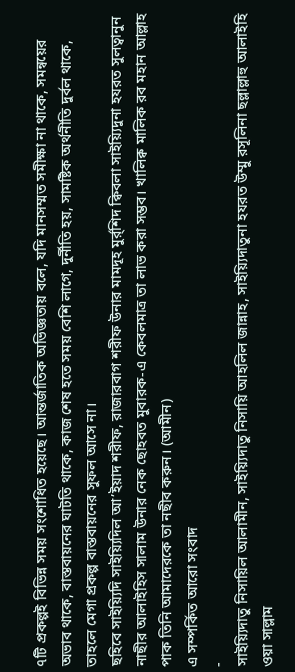৭টি প্রকল্পই বিভিন্ন সময় সংশোধিত হয়েছে। আন্তর্জাতিক অভিজ্ঞতায় বলে, যদি মানসম্মত সমীক্ষা না থাকে, সমন্বয়ের অভাব থাকে, বাস্তবায়নের ঘাটতি থাকে, কাজ শেষ হতে সময় বেশি লাগে, দুর্নীতি হয়, সামষ্টিক অর্থনীতি দুর্বল থাকে, তাহলে মেগা প্রকল্প বাস্তবায়নের সুফল আসে না।
ছহিবে সাইয়্যিদি সাইয়্যিদিল আ’ইয়াদ শরীফ, রাজারবাগ শরীফ উনার মামদূহ মুর্র্শিদ ক্বিবলা সাইয়্যিদুনা হযরত সুলত্বানুন নাছীর আলাইহিস সালাম উনার নেক ছোহবত মুবারক-এ কেবলমাত্র তা লাভ করা সম্ভব। খালিক্ব মালিক রব মহান আল্লাহ পাক তিনি আমাদেরকে তা নছীব করুন। (আমীন)
এ সম্পর্কিত আরো সংবাদ
-
সাইয়্যিদাতু নিসায়িল আলামীন, সাইয়্যিদাতু নিসায়ি আহলিল জান্নাহ, সাইয়্যিদাতুনা হযরত উম্মু রসূলিনা ছল্লাল্লাহু আলাইহি ওয়া সাল্লাম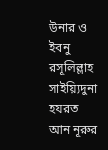উনার ও ইবনু রসূলিল্লাহ সাইয়্যিদুনা হযরত আন নূরুর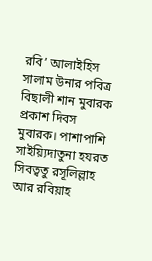রবি’ আলাইহিস সালাম উনার পবিত্র বিছালী শান মুবারক প্রকাশ দিবস মুবারক। পাশাপাশি সাইয়্যিদাতুনা হযরত সিবত্বতু রসূলিল্লাহ আর রবিয়াহ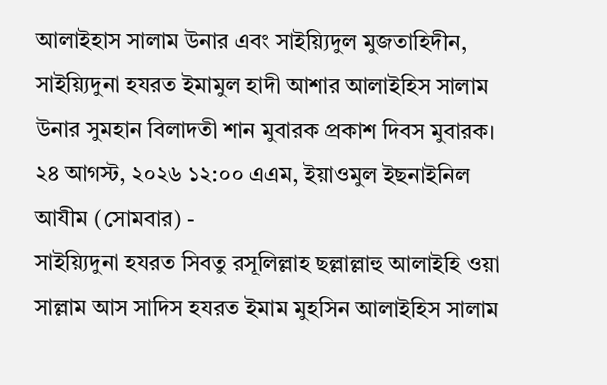আলাইহাস সালাম উনার এবং সাইয়্যিদুল মুজতাহিদীন, সাইয়্যিদুনা হযরত ইমামুল হাদী আশার আলাইহিস সালাম উনার সুমহান বিলাদতী শান মুবারক প্রকাশ দিবস মুবারক।
২৪ আগস্ট, ২০২৬ ১২:০০ এএম, ইয়াওমুল ইছনাইনিল আযীম (সোমবার) -
সাইয়্যিদুনা হযরত সিবতু রসূলিল্লাহ ছল্লাল্লাহু আলাইহি ওয়া সাল্লাম আস সাদিস হযরত ইমাম মুহসিন আলাইহিস সালাম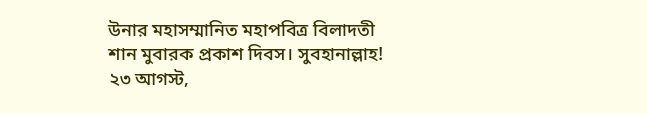উনার মহাসম্মানিত মহাপবিত্র বিলাদতী শান মুবারক প্রকাশ দিবস। সুবহানাল্লাহ!
২৩ আগস্ট,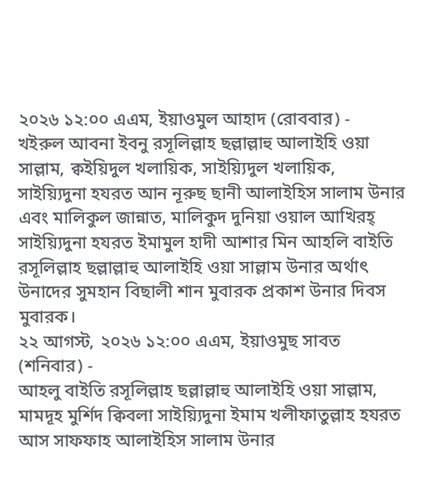২০২৬ ১২:০০ এএম, ইয়াওমুল আহাদ (রোববার) -
খইরুল আবনা ইবনু রসূলিল্লাহ ছল্লাল্লাহু আলাইহি ওয়া সাল্লাম, ক্বইয়িদুল খলায়িক, সাইয়্যিদুল খলায়িক, সাইয়্যিদুনা হযরত আন নূরুছ ছানী আলাইহিস সালাম উনার এবং মালিকুল জান্নাত, মালিকুদ দুনিয়া ওয়াল আখিরহ্ সাইয়্যিদুনা হযরত ইমামুল হাদী আশার মিন আহলি বাইতি রসূলিল্লাহ ছল্লাল্লাহু আলাইহি ওয়া সাল্লাম উনার অর্থাৎ উনাদের সুমহান বিছালী শান মুবারক প্রকাশ উনার দিবস মুবারক।
২২ আগস্ট, ২০২৬ ১২:০০ এএম, ইয়াওমুছ সাবত (শনিবার) -
আহলু বাইতি রসূলিল্লাহ ছল্লাল্লাহু আলাইহি ওয়া সাল্লাম, মামদূহ মুর্শিদ ক্বিবলা সাইয়্যিদুনা ইমাম খলীফাতুল্লাহ হযরত আস সাফফাহ আলাইহিস সালাম উনার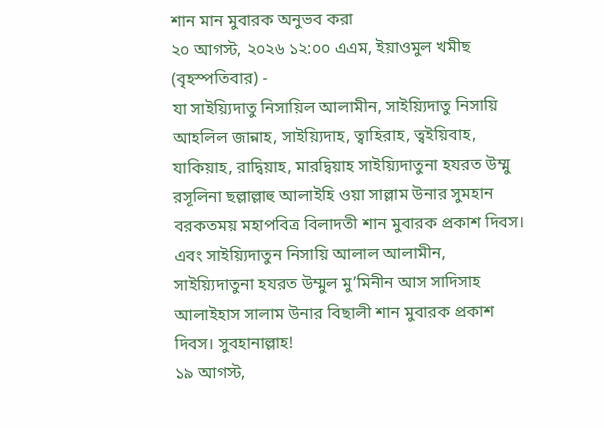শান মান মুবারক অনুভব করা
২০ আগস্ট, ২০২৬ ১২:০০ এএম, ইয়াওমুল খমীছ (বৃহস্পতিবার) -
যা সাইয়্যিদাতু নিসায়িল আলামীন, সাইয়্যিদাতু নিসায়ি আহলিল জান্নাহ, সাইয়্যিদাহ, ত্বাহিরাহ, ত্বইয়িবাহ, যাকিয়াহ, রাদ্বিয়াহ, মারদ্বিয়াহ সাইয়্যিদাতুনা হযরত উম্মু রসূলিনা ছল্লাল্লাহু আলাইহি ওয়া সাল্লাম উনার সুমহান বরকতময় মহাপবিত্র বিলাদতী শান মুবারক প্রকাশ দিবস। এবং সাইয়্যিদাতুন নিসায়ি আলাল আলামীন, সাইয়্যিদাতুনা হযরত উম্মুল মু’মিনীন আস সাদিসাহ আলাইহাস সালাম উনার বিছালী শান মুবারক প্রকাশ দিবস। সুবহানাল্লাহ!
১৯ আগস্ট,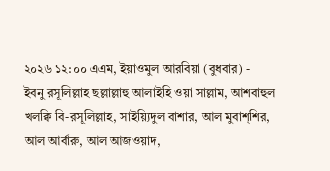২০২৬ ১২:০০ এএম, ইয়াওমুল আরবিয়া (বুধবার) -
ইবনু রসূলিল্লাহ ছল্লাল্লাহু আলাইহি ওয়া সাল্লাম, আশবাহুল খলক্বি বি-রসূলিল্লাহ, সাইয়্যিদুল বাশার, আল মুবাশ্শির, আল আর্বারু, আল আজওয়াদ,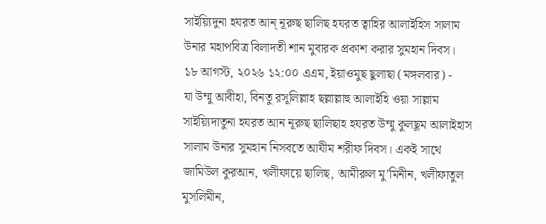সাইয়্যিদুনা হযরত আন্ নূরুছ ছালিছ হযরত ত্বাহির আলাইহিস সালাম উনার মহাপবিত্র বিলাদতী শান মুবারক প্রকাশ করার সুমহান দিবস।
১৮ আগস্ট, ২০২৬ ১২:০০ এএম, ইয়াওমুছ ছুলাছা (মঙ্গলবার) -
যা উম্মু আবীহা, বিনতু রসূলিল্লাহ ছল্লাল্লাহু আলাইহি ওয়া সাল্লাম সাইয়্যিদাতুনা হযরত আন নূরুছ ছালিছাহ হযরত উম্মু কুলছূম আলাইহাস সালাম উনার সুমহান নিসবতে আযীম শরীফ দিবস। একই সাথে জামিউল কুরআন, খলীফায়ে ছালিছ, আমীরুল মু’মিনীন, খলীফাতুল মুসলিমীন,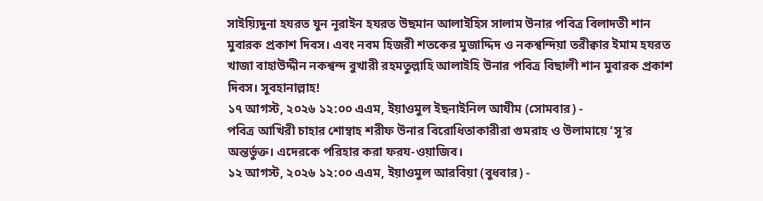সাইয়্যিদুনা হযরত যুন নূরাইন হযরত উছমান আলাইহিস সালাম উনার পবিত্র বিলাদতী শান মুবারক প্রকাশ দিবস। এবং নবম হিজরী শতকের মুজাদ্দিদ ও নকশ্বন্দিয়া তরীক্বার ইমাম হযরত খাজা বাহাউদ্দীন নকশ্বন্দ বুখারী রহমতুল্লাহি আলাইহি উনার পবিত্র বিছালী শান মুবারক প্রকাশ দিবস। সুবহানাল্লাহ!
১৭ আগস্ট, ২০২৬ ১২:০০ এএম, ইয়াওমুল ইছনাইনিল আযীম (সোমবার) -
পবিত্র আখিরী চাহার শোম্বাহ শরীফ উনার বিরোধিতাকারীরা গুমরাহ ও উলামায়ে ‘সূ’র অন্তর্ভুক্ত। এদেরকে পরিহার করা ফরয-ওয়াজিব।
১২ আগস্ট, ২০২৬ ১২:০০ এএম, ইয়াওমুল আরবিয়া (বুধবার) -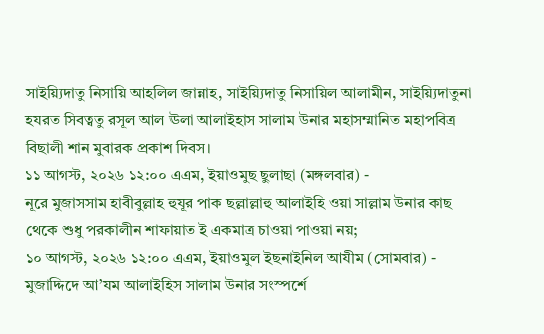সাইয়্যিদাতু নিসায়ি আহলিল জান্নাহ, সাইয়্যিদাতু নিসায়িল আলামীন, সাইয়্যিদাতুনা হযরত সিবত্বতু রসূল আল ঊলা আলাইহাস সালাম উনার মহাসম্মানিত মহাপবিত্র বিছালী শান মুবারক প্রকাশ দিবস।
১১ আগস্ট, ২০২৬ ১২:০০ এএম, ইয়াওমুছ ছুলাছা (মঙ্গলবার) -
নূরে মুজাসসাম হাবীবুল্লাহ হুযূর পাক ছল্লাল্লাহু আলাইহি ওয়া সাল্লাম উনার কাছ থেকে শুধু পরকালীন শাফায়াত ই একমাত্র চাওয়া পাওয়া নয়;
১০ আগস্ট, ২০২৬ ১২:০০ এএম, ইয়াওমুল ইছনাইনিল আযীম (সোমবার) -
মুজাদ্দিদে আ’যম আলাইহিস সালাম উনার সংস্পর্শে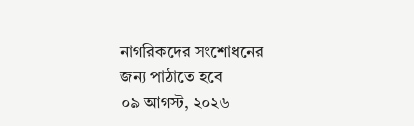নাগরিকদের সংশোধনের জন্য পাঠাতে হবে
০৯ আগস্ট, ২০২৬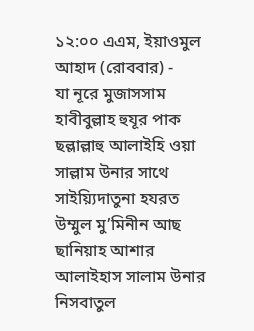১২:০০ এএম, ইয়াওমুল আহাদ (রোববার) -
যা নূরে মুজাসসাম হাবীবুল্লাহ হুযূর পাক ছল্লাল্লাহু আলাইহি ওয়া সাল্লাম উনার সাথে সাইয়্যিদাতুনা হযরত উম্মুল মু’মিনীন আছ ছানিয়াহ আশার আলাইহাস সালাম উনার নিসবাতুল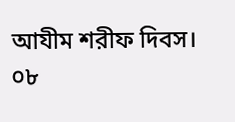আযীম শরীফ দিবস।
০৮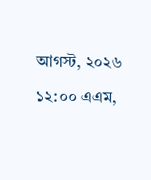আগস্ট, ২০২৬ ১২:০০ এএম,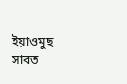ইয়াওমুছ সাবত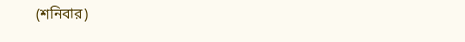(শনিবার)